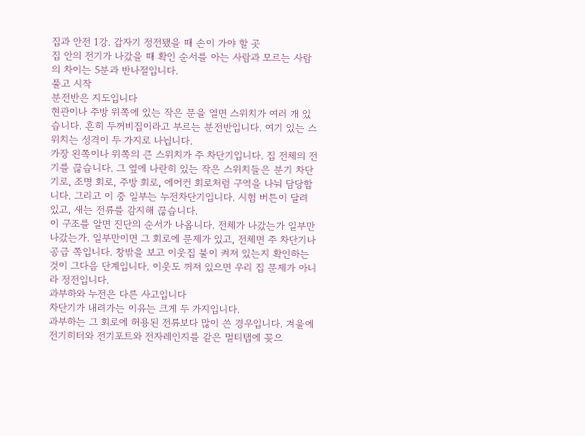집과 안전 1강. 갑자기 정전됐을 때 손이 가야 할 곳
집 안의 전기가 나갔을 때 확인 순서를 아는 사람과 모르는 사람의 차이는 5분과 반나절입니다.
풀고 시작
분전반은 지도입니다
현관이나 주방 위쪽에 있는 작은 문을 열면 스위치가 여러 개 있습니다. 흔히 두꺼비집이라고 부르는 분전반입니다. 여기 있는 스위치는 성격이 두 가지로 나뉩니다.
가장 왼쪽이나 위쪽의 큰 스위치가 주 차단기입니다. 집 전체의 전기를 끊습니다. 그 옆에 나란히 있는 작은 스위치들은 분기 차단기로, 조명 회로, 주방 회로, 에어컨 회로처럼 구역을 나눠 담당합니다. 그리고 이 중 일부는 누전차단기입니다. 시험 버튼이 달려 있고, 새는 전류를 감지해 끊습니다.
이 구조를 알면 진단의 순서가 나옵니다. 전체가 나갔는가 일부만 나갔는가. 일부만이면 그 회로에 문제가 있고, 전체면 주 차단기나 공급 쪽입니다. 창밖을 보고 이웃집 불이 켜져 있는지 확인하는 것이 그다음 단계입니다. 이웃도 꺼져 있으면 우리 집 문제가 아니라 정전입니다.
과부하와 누전은 다른 사고입니다
차단기가 내려가는 이유는 크게 두 가지입니다.
과부하는 그 회로에 허용된 전류보다 많이 쓴 경우입니다. 겨울에 전기히터와 전기포트와 전자레인지를 같은 멀티탭에 꽂으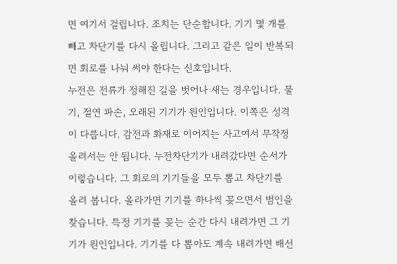면 여기서 걸립니다. 조치는 단순합니다. 기기 몇 개를 빼고 차단기를 다시 올립니다. 그리고 같은 일이 반복되면 회로를 나눠 써야 한다는 신호입니다.
누전은 전류가 정해진 길을 벗어나 새는 경우입니다. 물기, 절연 파손, 오래된 기기가 원인입니다. 이쪽은 성격이 다릅니다. 감전과 화재로 이어지는 사고여서 무작정 올려서는 안 됩니다. 누전차단기가 내려갔다면 순서가 이렇습니다. 그 회로의 기기들을 모두 뽑고 차단기를 올려 봅니다. 올라가면 기기를 하나씩 꽂으면서 범인을 찾습니다. 특정 기기를 꽂는 순간 다시 내려가면 그 기기가 원인입니다. 기기를 다 뽑아도 계속 내려가면 배선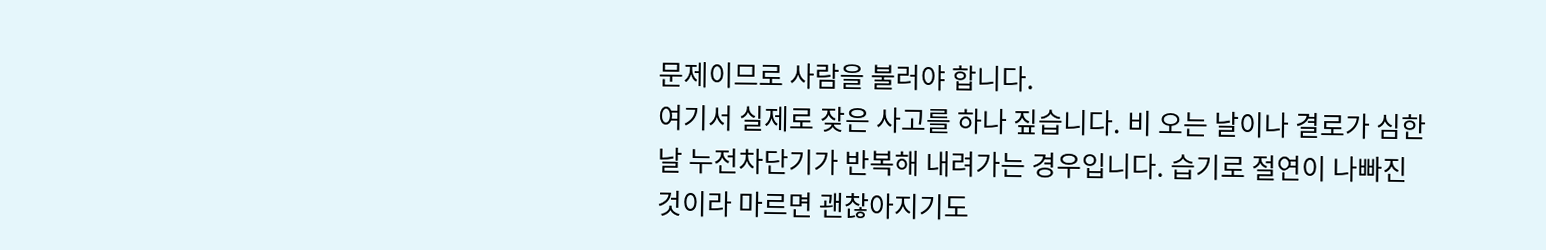문제이므로 사람을 불러야 합니다.
여기서 실제로 잦은 사고를 하나 짚습니다. 비 오는 날이나 결로가 심한 날 누전차단기가 반복해 내려가는 경우입니다. 습기로 절연이 나빠진 것이라 마르면 괜찮아지기도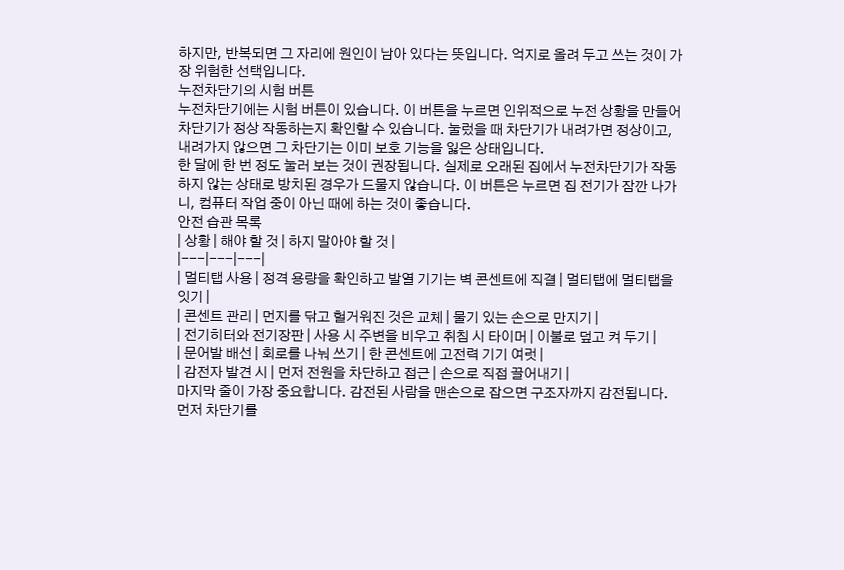하지만, 반복되면 그 자리에 원인이 남아 있다는 뜻입니다. 억지로 올려 두고 쓰는 것이 가장 위험한 선택입니다.
누전차단기의 시험 버튼
누전차단기에는 시험 버튼이 있습니다. 이 버튼을 누르면 인위적으로 누전 상황을 만들어 차단기가 정상 작동하는지 확인할 수 있습니다. 눌렀을 때 차단기가 내려가면 정상이고, 내려가지 않으면 그 차단기는 이미 보호 기능을 잃은 상태입니다.
한 달에 한 번 정도 눌러 보는 것이 권장됩니다. 실제로 오래된 집에서 누전차단기가 작동하지 않는 상태로 방치된 경우가 드물지 않습니다. 이 버튼은 누르면 집 전기가 잠깐 나가니, 컴퓨터 작업 중이 아닌 때에 하는 것이 좋습니다.
안전 습관 목록
| 상황 | 해야 할 것 | 하지 말아야 할 것 |
|---|---|---|
| 멀티탭 사용 | 정격 용량을 확인하고 발열 기기는 벽 콘센트에 직결 | 멀티탭에 멀티탭을 잇기 |
| 콘센트 관리 | 먼지를 닦고 헐거워진 것은 교체 | 물기 있는 손으로 만지기 |
| 전기히터와 전기장판 | 사용 시 주변을 비우고 취침 시 타이머 | 이불로 덮고 켜 두기 |
| 문어발 배선 | 회로를 나눠 쓰기 | 한 콘센트에 고전력 기기 여럿 |
| 감전자 발견 시 | 먼저 전원을 차단하고 접근 | 손으로 직접 끌어내기 |
마지막 줄이 가장 중요합니다. 감전된 사람을 맨손으로 잡으면 구조자까지 감전됩니다. 먼저 차단기를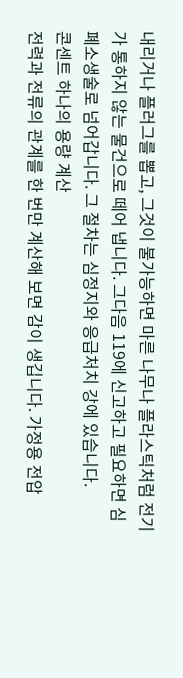내리거나 플러그를 뽑고, 그것이 불가능하면 마른 나무나 플라스틱처럼 전기가 통하지 않는 물건으로 떼어 냅니다. 그다음 119에 신고하고 필요하면 심폐소생술로 넘어갑니다. 그 절차는 심정지와 응급처치 강에 있습니다.
콘센트 하나의 용량 계산
전력과 전류의 관계를 한 번만 계산해 보면 감이 생깁니다. 가정용 전압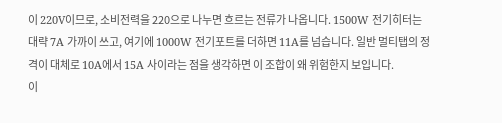이 220V이므로, 소비전력을 220으로 나누면 흐르는 전류가 나옵니다. 1500W 전기히터는 대략 7A 가까이 쓰고, 여기에 1000W 전기포트를 더하면 11A를 넘습니다. 일반 멀티탭의 정격이 대체로 10A에서 15A 사이라는 점을 생각하면 이 조합이 왜 위험한지 보입니다.
이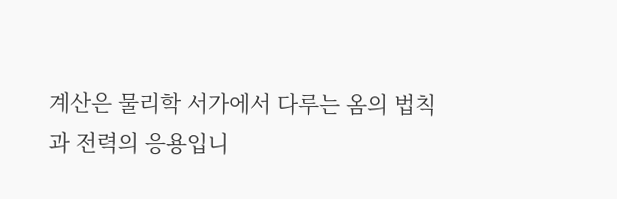계산은 물리학 서가에서 다루는 옴의 법칙과 전력의 응용입니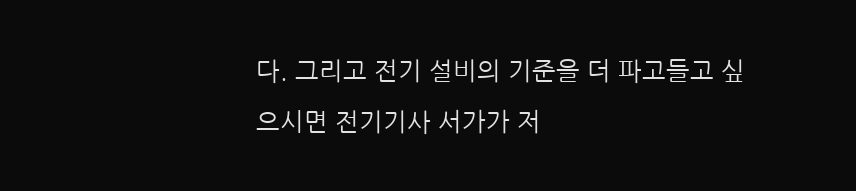다. 그리고 전기 설비의 기준을 더 파고들고 싶으시면 전기기사 서가가 저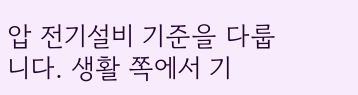압 전기설비 기준을 다룹니다. 생활 쪽에서 기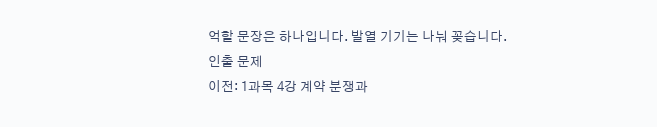억할 문장은 하나입니다. 발열 기기는 나눠 꽂습니다.
인출 문제
이전: 1과목 4강 계약 분쟁과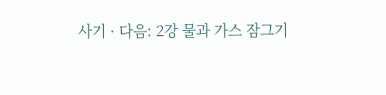사기 · 다음: 2강 물과 가스 잠그기